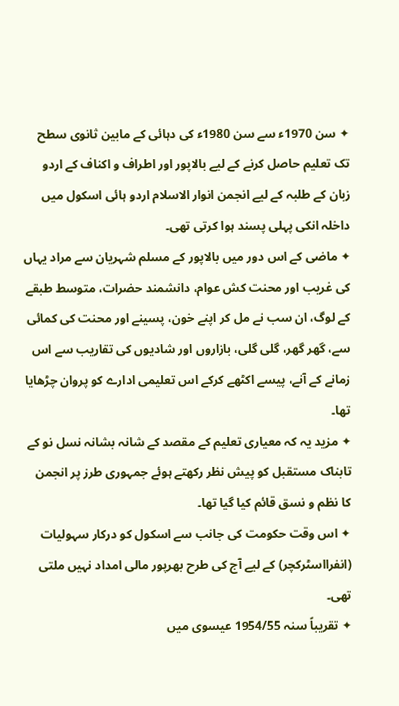✦ سن 1970ء سے سن 1980ء کی دہائی کے مابین ثانوی سطح تک تعلیم حاصل کرنے کے لیے بالاپور اور اطراف و اکناف کے اردو زبان کے طلبہ کے لیے انجمن انوار الاسلام اردو ہائی اسکول میں داخلہ انکی پہلی پسند ہوا کرتی تھی۔
✦ ماضی کے اس دور میں بالاپور کے مسلم شہریان سے مراد یہاں کی غریب اور محنت کش عوام، دانشمند حضرات، متوسط طبقے کے لوگ، ان سب نے مل کر اپنے خون، پسینے اور محنت کی کمائی سے، گھر گھر، گلی گلی، بازاروں اور شادیوں کی تقاریب سے اس زمانے کے آنے، پیسے اکٹھے کرکے اس تعلیمی ادارے کو پروان چڑھایا تھا۔
✦ مزید یہ کہ معیاری تعلیم کے مقصد کے شانہ بشانہ نسل نو کے تابناک مستقبل کو پیش نظر رکھتے ہوئے جمہوری طرز پر انجمن کا نظم و نسق قائم کیا گیا تھا۔
✦ اس وقت حکومت کی جانب سے اسکول کو درکار سہولیات (انفرااسٹرکچر) کے لیے آج کی طرح بھرپور مالی امداد نہیں ملتی تھی۔
✦ تقریباً سنہ 1954/55 عیسوی میں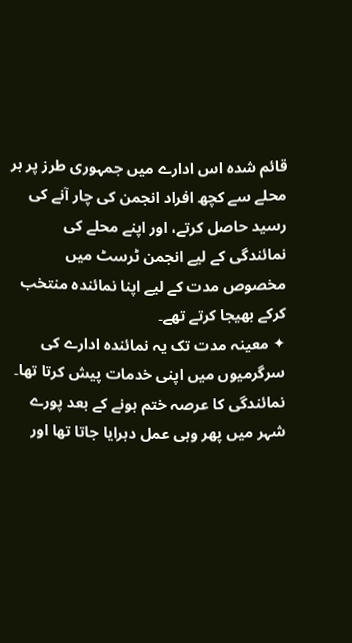قائم شدہ اس ادارے میں جمہوری طرز پر ہر محلے سے کچھ افراد انجمن کی چار آنے کی رسید حاصل کرتے، اور اپنے محلے کی نمائندگی کے لیے انجمن ٹرسٹ میں مخصوص مدت کے لیے اپنا نمائندہ منتخب کرکے بھیجا کرتے تھے۔
✦ معینہ مدت تک یہ نمائندہ ادارے کی سرگرمیوں میں اپنی خدمات پیش کرتا تھا۔ نمائندگی کا عرصہ ختم ہونے کے بعد پورے شہر میں پھر وہی عمل دہرایا جاتا تھا اور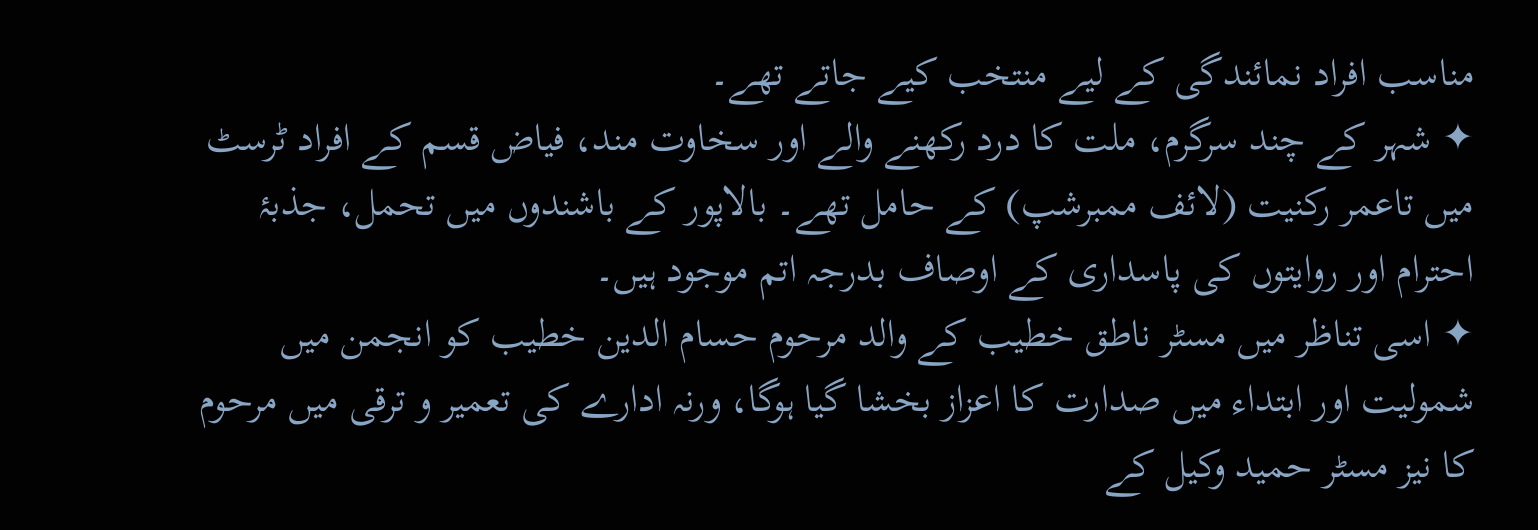مناسب افراد نمائندگی کے لیے منتخب کیے جاتے تھے۔
✦ شہر کے چند سرگرم، ملت کا درد رکھنے والے اور سخاوت مند، فیاض قسم کے افراد ٹرسٹ میں تاعمر رکنیت (لائف ممبرشپ) کے حامل تھے۔ بالاپور کے باشندوں میں تحمل، جذبۂ احترام اور روایتوں کی پاسداری کے اوصاف بدرجہ اتم موجود ہیں۔
✦ اسی تناظر میں مسٹر ناطق خطیب کے والد مرحوم حسام الدین خطیب کو انجمن میں شمولیت اور ابتداء میں صدارت کا اعزاز بخشا گیا ہوگا، ورنہ ادارے کی تعمیر و ترقی میں مرحوم کا نیز مسٹر حمید وکیل کے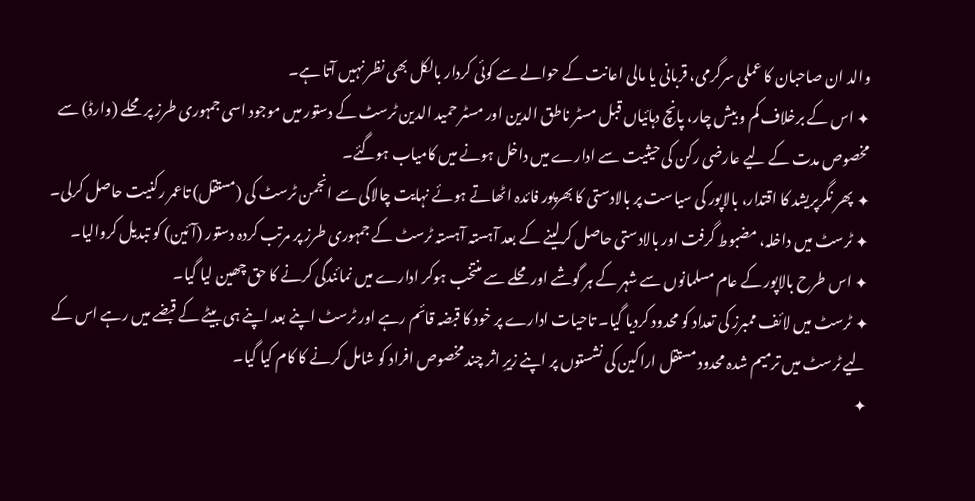والد ان صاحبان کا عملی سرگرمی، قربانی یا مالی اعانت کے حوالے سے کوئی کردار بالکل بھی نظر نہیں آتا ہے۔
✦ اس کے برخلاف کم و بیش چار، پانچ دہائیاں قبل مسٹر ناطق الدین اور مسٹر حمید الدین ٹرسٹ کے دستور میں موجود اسی جمہوری طرز پر محلے (وارڈ) سے مخصوص مدت کے لیے عارضی رکن کی حیثیت سے ادارے میں داخل ہونے میں کامیاب ہوگئے۔
✦ پھر نگرپریشد کا اقتدار، بالاپور کی سیاست پر بالادستی کا بھرپور فائدہ اٹھاتے ہوئے نہایت چالاکی سے انجمن ٹرسٹ کی (مستقل) تاعمر رکنیت حاصل کرلی۔
✦ ٹرسٹ میں داخلہ، مضبوط گرفت اور بالادستی حاصل کرلینے کے بعد آہستہ آہستہ ٹرسٹ کے جمہوری طرز پر مرتب کردہ دستور (آئین) کو تبدیل کروالیا۔
✦ اس طرح بالاپور کے عام مسلمانوں سے شہر کے ہر گوشے اور محلے سے منتخب ہوکر ادارے میں نمائندگی کرنے کا حق چھین لیا گیا۔
✦ ٹرسٹ میں لائف ممبرز کی تعداد کو محدود کردیا گیا۔ تاحیات ادارے پر خود کا قبضہ قائم رہے اور ٹرسٹ اپنے بعد اپنے ہی بیٹے کے قبضے میں رہے اس کے لیے ٹرسٹ میں ترمیم شدہ محدود مستقل اراکین کی نشستوں پر اپنے زیرِ اثر چند مخصوص افراد کو شامل کرنے کا کام کیا گیا۔
✦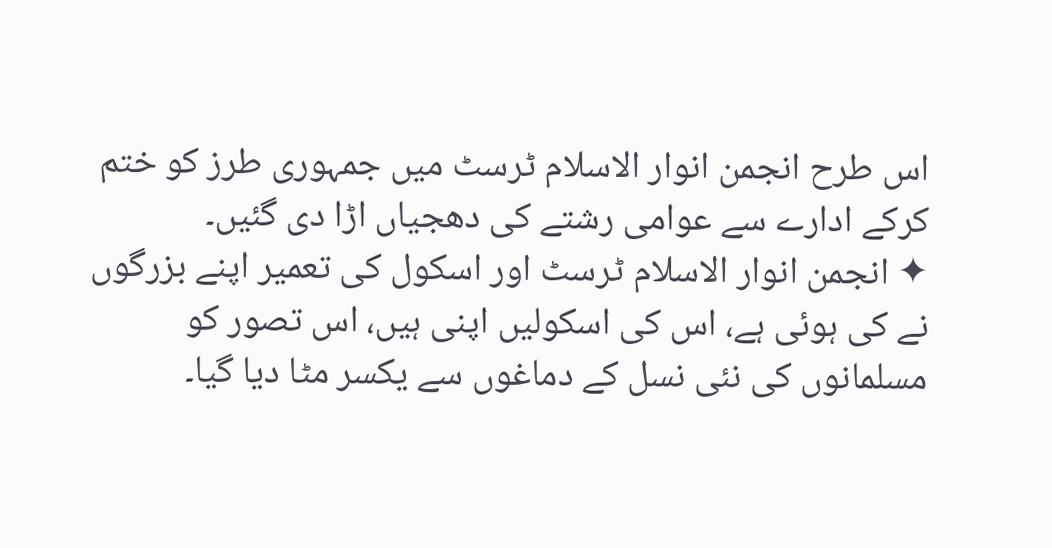اس طرح انجمن انوار الاسلام ٹرسٹ میں جمہوری طرز کو ختم کرکے ادارے سے عوامی رشتے کی دھجیاں اڑا دی گئیں۔
✦ انجمن انوار الاسلام ٹرسٹ اور اسکول کی تعمیر اپنے بزرگوں نے کی ہوئی ہے، اس کی اسکولیں اپنی ہیں، اس تصور کو مسلمانوں کی نئی نسل کے دماغوں سے یکسر مٹا دیا گیا۔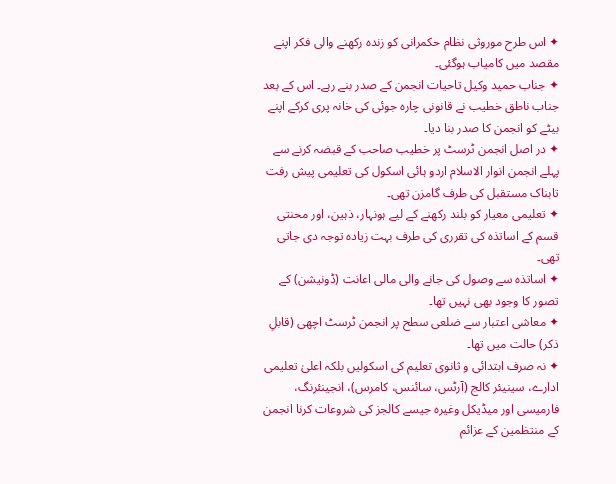✦ اس طرح موروثی نظام حکمرانی کو زندہ رکھنے والی فکر اپنے مقصد میں کامیاب ہوگئی۔
✦ جناب حمید وکیل تاحیات انجمن کے صدر بنے رہے۔ اس کے بعد جناب ناطق خطیب نے قانونی چارہ جوئی کی خانہ پری کرکے اپنے بیٹے کو انجمن کا صدر بنا دیا۔
✦ در اصل انجمن ٹرسٹ پر خطیب صاحب کے قبضہ کرنے سے پہلے انجمن انوار الاسلام اردو ہائی اسکول کی تعلیمی پیش رفت تابناک مستقبل کی طرف گامزن تھی۔
✦ تعلیمی معیار کو بلند رکھنے کے لیے ہونہار، ذہین، اور محنتی قسم کے اساتذہ کی تقرری کی طرف بہت زیادہ توجہ دی جاتی تھی۔
✦ اساتذہ سے وصول کی جانے والی مالی اعانت (ڈونیشن) کے تصور کا وجود بھی نہیں تھا۔
✦ معاشی اعتبار سے ضلعی سطح پر انجمن ٹرسٹ اچھی (قابلِ ذکر) حالت میں تھا۔
✦ نہ صرف ابتدائی و ثانوی تعلیم کی اسکولیں بلکہ اعلیٰ تعلیمی ادارے، سینیئر کالج (آرٹس، سائنس، کامرس)، انجینئرنگ، فارمیسی اور میڈیکل وغیرہ جیسے کالجز کی شروعات کرنا انجمن کے منتظمین کے عزائم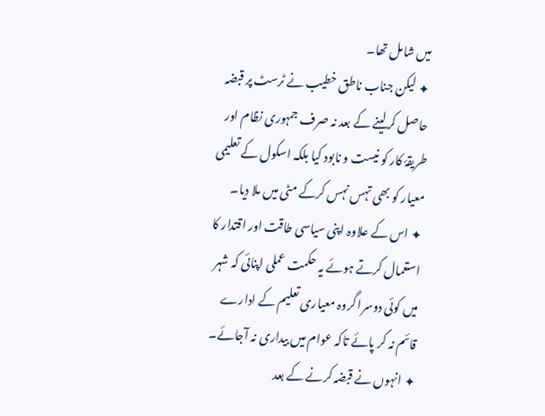میں شامل تھا۔
✦ لیکن جناب ناطق خطیب نے ٹرسٹ پر قبضہ حاصل کرلینے کے بعد نہ صرف جمہوری نظام اور طریقۂ کار کو نیست و نابود کیا بلکہ اسکول کے تعلیمی معیار کو بھی تہس نہس کرکے مٹی میں ملا دیا۔
✦ اس کے علاوہ اپنی سیاسی طاقت اور اقتدار کا استعمال کرتے ہوئے یہ حکمت عملی اپنائی کہ شہر میں کوئی دوسرا گروہ معیاری تعلیم کے ادارے قائم نہ کر پائے تاکہ عوام میں بیداری نہ آجائے۔
✦ انہوں نے قبضہ کرنے کے بعد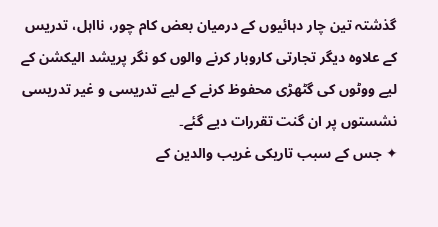گذشتہ تین چار دہائیوں کے درمیان بعض کام چور، نااہل، تدریس کے علاوہ دیگر تجارتی کاروبار کرنے والوں کو نگر پریشد الیکشن کے لیے ووٹوں کی گٹھڑی محفوظ کرنے کے لیے تدریسی و غیر تدریسی نشستوں پر ان گنت تقررات دیے گئے۔
✦ جس کے سبب تاریکی غریب والدین کے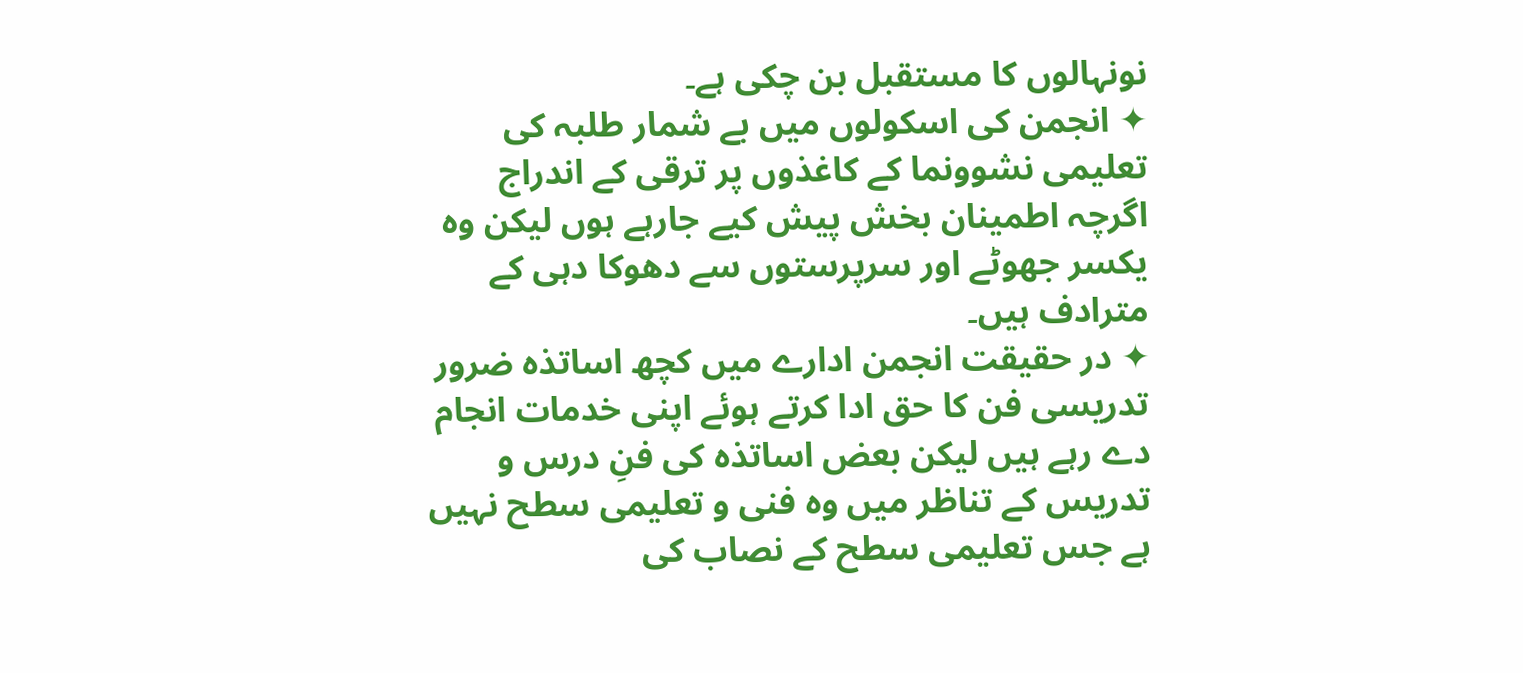نونہالوں کا مستقبل بن چکی ہے۔
✦ انجمن کی اسکولوں میں بے شمار طلبہ کی تعلیمی نشوونما کے کاغذوں پر ترقی کے اندراج اگرچہ اطمینان بخش پیش کیے جارہے ہوں لیکن وہ یکسر جھوٹے اور سرپرستوں سے دھوکا دہی کے مترادف ہیں۔
✦ در حقیقت انجمن ادارے میں کچھ اساتذہ ضرور تدریسی فن کا حق ادا کرتے ہوئے اپنی خدمات انجام دے رہے ہیں لیکن بعض اساتذہ کی فنِ درس و تدریس کے تناظر میں وہ فنی و تعلیمی سطح نہیں ہے جس تعلیمی سطح کے نصاب کی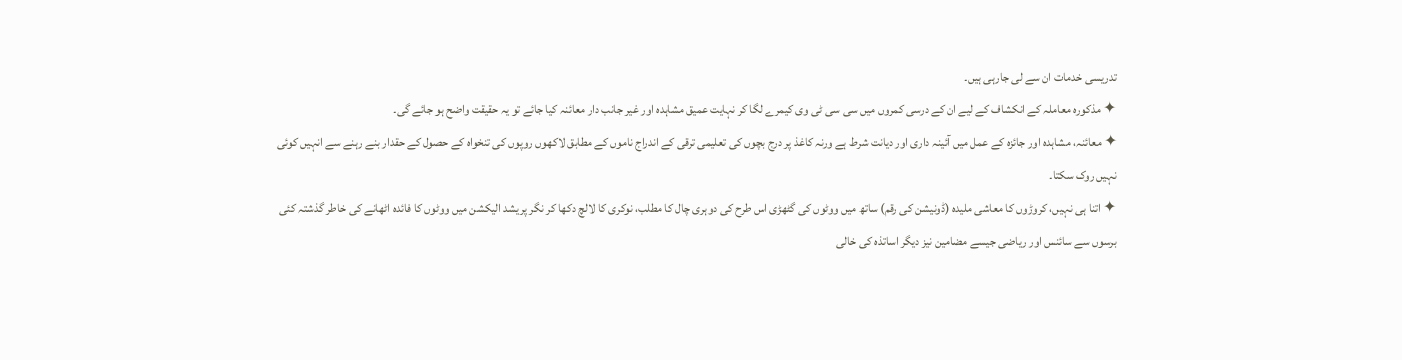تدریسی خدمات ان سے لی جارہی ہیں۔
✦ مذکورہ معاملہ کے انکشاف کے لیے ان کے درسی کمروں میں سی سی ٹی وی کیمرے لگا کر نہایت عمیق مشاہدہ اور غیر جانب دار معائنہ کیا جائے تو یہ حقیقت واضح ہو جائے گی۔
✦ معائنہ، مشاہدہ اور جائزہ کے عمل میں آئینہ داری اور دیانت شرط ہے ورنہ کاغذ پر درج بچوں کی تعلیمی ترقی کے اندراج ناموں کے مطابق لاکھوں روپوں کی تنخواہ کے حصول کے حقدار بنے رہنے سے انہیں کوئی نہیں روک سکتا۔
✦ اتنا ہی نہیں، کروڑوں کا معاشی ملیدہ (ڈونیشن کی رقم) ساتھ میں ووٹوں کی گٹھڑی اس طرح کی دوہری چال کا مطلب، نوکری کا لالچ دکھا کر نگر پریشد الیکشن میں ووٹوں کا فائدہ اٹھانے کی خاطر گذشتہ کئی برسوں سے سائنس اور ریاضی جیسے مضامین نیز دیگر اساتذہ کی خالی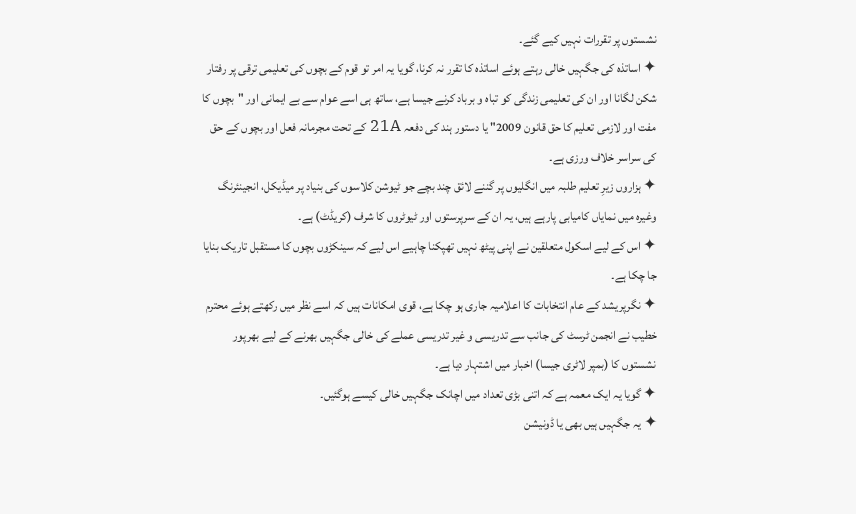نشستوں پر تقررات نہیں کیے گئے۔
✦ اساتذہ کی جگہیں خالی رہتے ہوئے اساتذہ کا تقرر نہ کرنا، گویا یہ امر تو قوم کے بچوں کی تعلیمی ترقی پر رفتار شکن لگانا اور ان کی تعلیمی زندگی کو تباہ و برباد کرنے جیسا ہے، ساتھ ہی اسے عوام سے بے ایمانی اور "بچوں کا مفت اور لازمی تعلیم کا حق قانون 2009" یا دستور ہند کی دفعہ 21A کے تحت مجرمانہ فعل اور بچوں کے حق کی سراسر خلاف ورزی ہے۔
✦ ہزاروں زیرِ تعلیم طلبہ میں انگلیوں پر گننے لائق چند بچے جو ٹیوشن کلاسوں کی بنیاد پر میڈیکل، انجینئرنگ وغیرہ میں نمایاں کامیابی پارہے ہیں، یہ ان کے سرپرستوں اور ٹیوٹروں کا شرف (کریڈٹ) ہے۔
✦ اس کے لیے اسکول متعلقین نے اپنی پیٹھ نہیں تھپکنا چاہیے اس لیے کہ سینکڑوں بچوں کا مستقبل تاریک بنایا جا چکا ہے۔
✦ نگرپریشد کے عام انتخابات کا اعلامیہ جاری ہو چکا ہے، قوی امکانات ہیں کہ اسے نظر میں رکھتے ہوئے محترم خطیب نے انجمن ٹرسٹ کی جانب سے تدریسی و غیر تدریسی عملے کی خالی جگہیں بھرنے کے لیے بھرپور نشستوں کا (بمپر لاٹری جیسا) اخبار میں اشتہار دیا ہے۔
✦ گویا یہ ایک معمہ ہے کہ اتنی بڑی تعداد میں اچانک جگہیں خالی کیسے ہوگئیں۔
✦ یہ جگہیں ہیں بھی یا ڈونیشن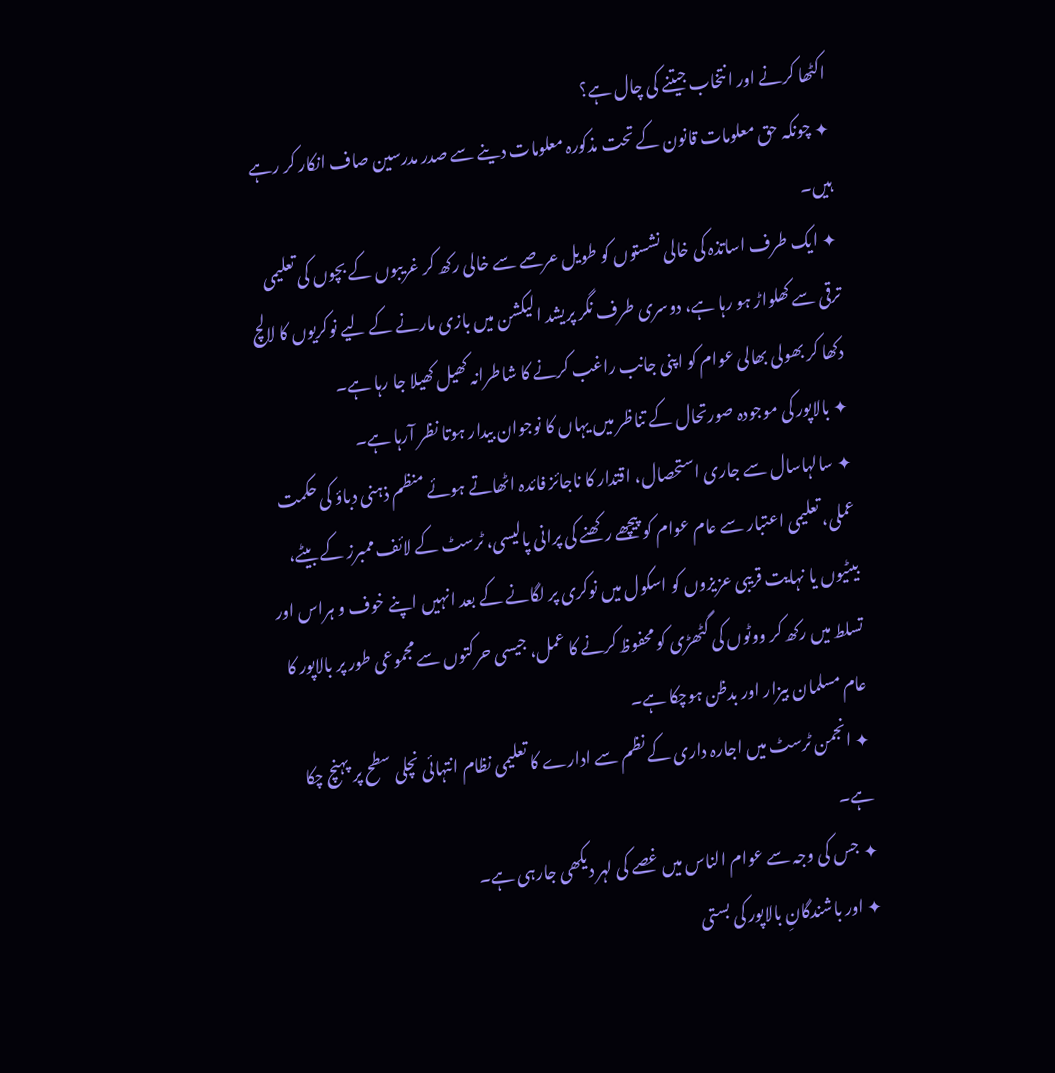اکٹھا کرنے اور انتخاب جیتنے کی چال ہے؟
✦ چونکہ حق معلومات قانون کے تحت مذکورہ معلومات دینے سے صدر مدرسین صاف انکار کر رہے ہیں۔
✦ ایک طرف اساتذہ کی خالی نشستوں کو طویل عرصے سے خالی رکھ کر غریبوں کے بچوں کی تعلیمی ترقی سے کھلواڑ ہو رہا ہے، دوسری طرف نگر پریشد الیکشن میں بازی مارنے کے لیے نوکریوں کا لالچ دکھا کر بھولی بھالی عوام کو اپنی جانب راغب کرنے کا شاطرانہ کھیل کھیلا جا رہا ہے۔
✦ بالاپور کی موجودہ صورتحال کے تناظر میں یہاں کا نوجوان بیدار ہوتا نظر آرہا ہے۔
✦ سالہاسال سے جاری استحصال، اقتدار کا ناجائز فائدہ اٹھاتے ہوئے منظم ذہنی دباؤ کی حکمت عملی، تعلیمی اعتبار سے عام عوام کو پیچھے رکھنے کی پرانی پالیسی، ٹرسٹ کے لائف ممبرز کے بیٹے، بیٹیوں یا نہایت قریبی عزیزوں کو اسکول میں نوکری پر لگانے کے بعد انہیں اپنے خوف و ہراس اور تسلط میں رکھ کر ووٹوں کی گٹھڑی کو محفوظ کرنے کا عمل، جیسی حرکتوں سے مجموعی طور پر بالاپور کا عام مسلمان بیزار اور بدظن ہوچکا ہے۔
✦ انجمن ٹرسٹ میں اجارہ داری کے نظم سے ادارے کا تعلیمی نظام انتہائی نچلی سطح پر پہنچ چکا ہے۔
✦ جس کی وجہ سے عوام الناس میں غصے کی لہر دیکھی جارہی ہے۔
✦ اور باشندگانِ بالاپور کی بستی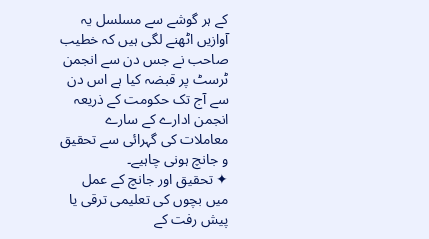کے ہر گوشے سے مسلسل یہ آوازیں اٹھنے لگی ہیں کہ خطیب صاحب نے جس دن سے انجمن ٹرسٹ پر قبضہ کیا ہے اس دن سے آج تک حکومت کے ذریعہ انجمن ادارے کے سارے معاملات کی گہرائی سے تحقیق و جانچ ہونی چاہیے۔
✦ تحقیق اور جانچ کے عمل میں بچوں کی تعلیمی ترقی یا پیش رفت کے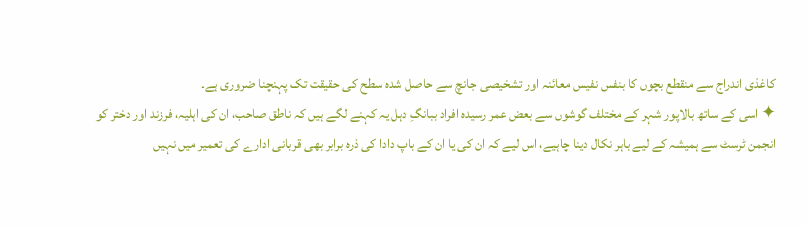کاغذی اندراج سے منقطع بچوں کا بنفس نفیس معائنہ اور تشخیصی جانچ سے حاصل شدہ سطح کی حقیقت تک پہنچنا ضروری ہے۔
✦ اسی کے ساتھ بالاپور شہر کے مختلف گوشوں سے بعض عمر رسیدہ افراد ببانگِ دہل یہ کہنے لگے ہیں کہ ناطق صاحب، ان کی اہلیہ، فرزند اور دختر کو انجمن ٹرسٹ سے ہمیشہ کے لیے باہر نکال دینا چاہیے، اس لیے کہ ان کی یا ان کے باپ دادا کی ذرہ برابر بھی قربانی ادارے کی تعمیر میں نہیں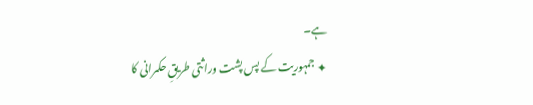ہے۔
✦ جمہوریت کے پس پشت وراثتی طریقِ حکمرانی کا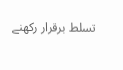تسلط برقرار رکھنے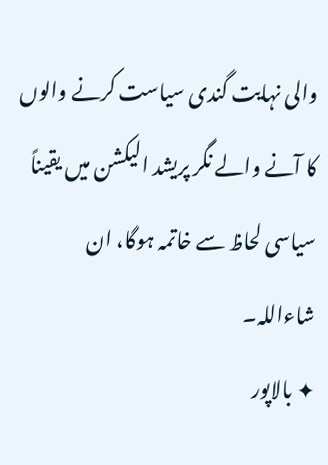والی نہایت گندی سیاست کرنے والوں کا آنے والے نگر پریشد الیکشن میں یقیناً سیاسی لحاظ سے خاتمہ ہوگا، ان شاءاللہ۔
✦ بالاپور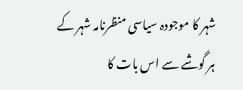شہر کا موجودہ سیاسی منظرنامہ شہر کے ہر گوشے سے اس بات کا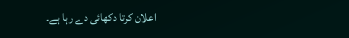اعلان کرتا دکھائی دے رہا ہے۔